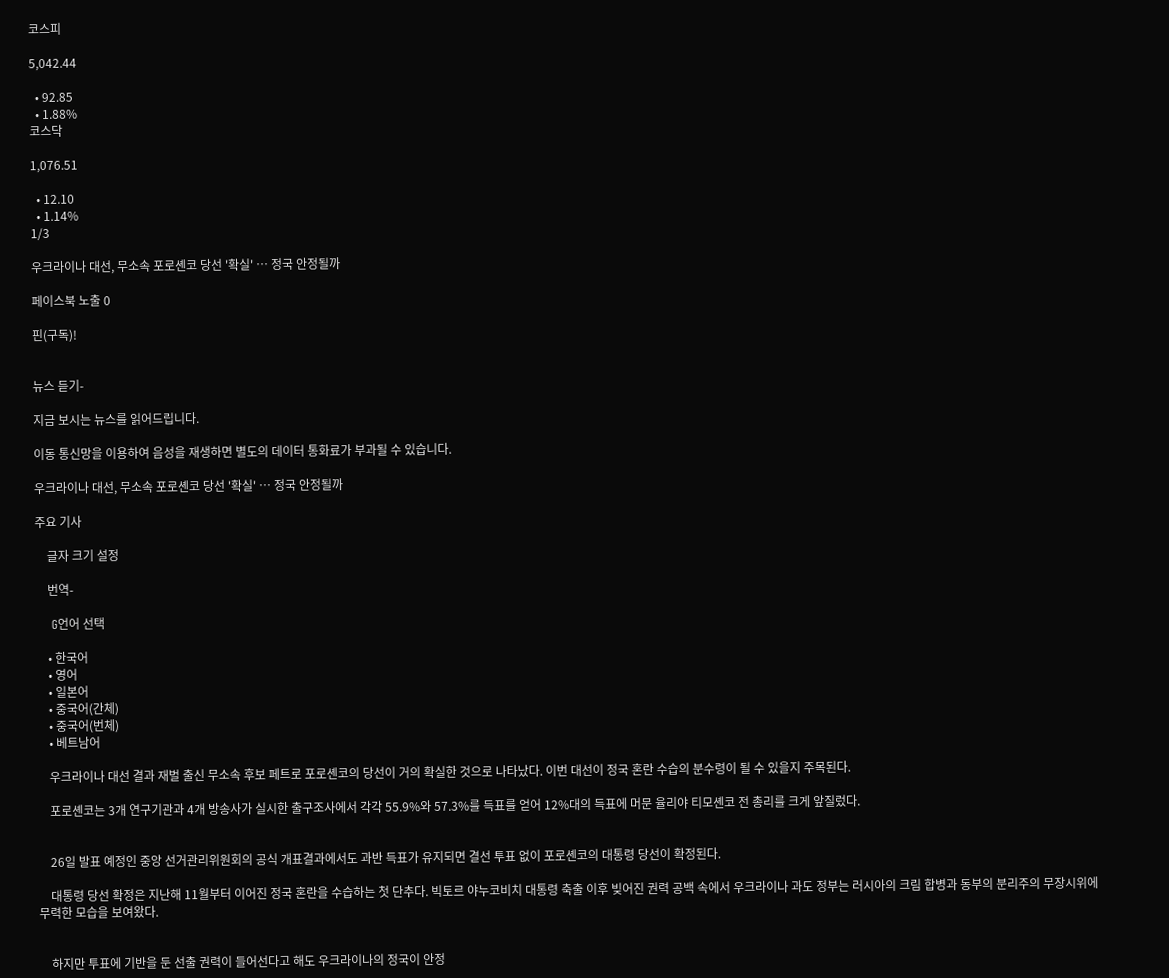코스피

5,042.44

  • 92.85
  • 1.88%
코스닥

1,076.51

  • 12.10
  • 1.14%
1/3

우크라이나 대선, 무소속 포로셴코 당선 '확실' … 정국 안정될까

페이스북 노출 0

핀(구독)!


뉴스 듣기-

지금 보시는 뉴스를 읽어드립니다.

이동 통신망을 이용하여 음성을 재생하면 별도의 데이터 통화료가 부과될 수 있습니다.

우크라이나 대선, 무소속 포로셴코 당선 '확실' … 정국 안정될까

주요 기사

    글자 크기 설정

    번역-

    G언어 선택

    • 한국어
    • 영어
    • 일본어
    • 중국어(간체)
    • 중국어(번체)
    • 베트남어

    우크라이나 대선 결과 재벌 출신 무소속 후보 페트로 포로셴코의 당선이 거의 확실한 것으로 나타났다. 이번 대선이 정국 혼란 수습의 분수령이 될 수 있을지 주목된다.

    포로셴코는 3개 연구기관과 4개 방송사가 실시한 출구조사에서 각각 55.9%와 57.3%를 득표를 얻어 12%대의 득표에 머문 율리야 티모셴코 전 총리를 크게 앞질렀다.


    26일 발표 예정인 중앙 선거관리위원회의 공식 개표결과에서도 과반 득표가 유지되면 결선 투표 없이 포로셴코의 대통령 당선이 확정된다.

    대통령 당선 확정은 지난해 11월부터 이어진 정국 혼란을 수습하는 첫 단추다. 빅토르 야누코비치 대통령 축출 이후 빚어진 권력 공백 속에서 우크라이나 과도 정부는 러시아의 크림 합병과 동부의 분리주의 무장시위에 무력한 모습을 보여왔다.


    하지만 투표에 기반을 둔 선출 권력이 들어선다고 해도 우크라이나의 정국이 안정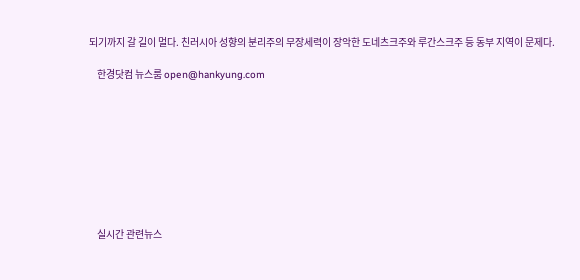되기까지 갈 길이 멀다. 친러시아 성향의 분리주의 무장세력이 장악한 도네츠크주와 루간스크주 등 동부 지역이 문제다.

    한경닷컴 뉴스룸 open@hankyung.com









    실시간 관련뉴스